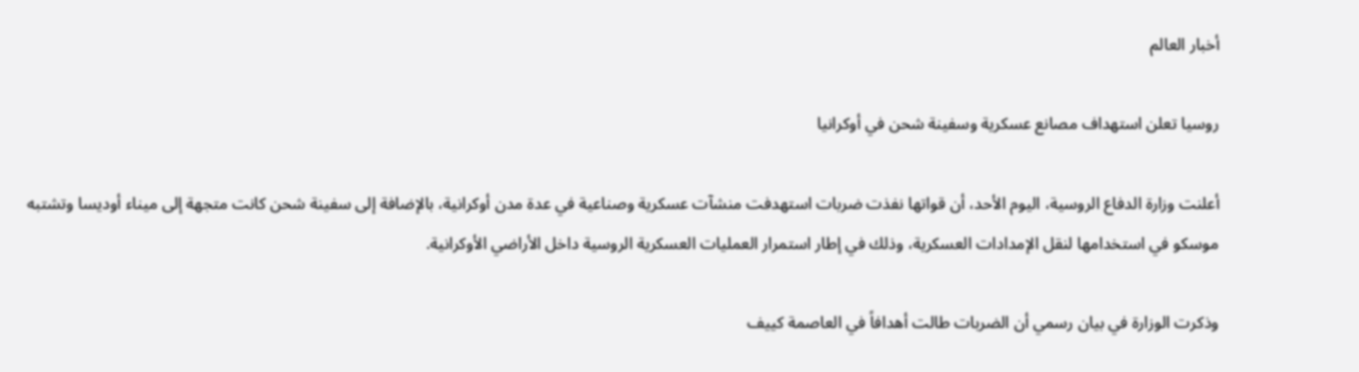أخبار العالم

روسيا تعلن استهداف مصانع عسكرية وسفينة شحن في أوكرانيا

أعلنت وزارة الدفاع الروسية، اليوم الأحد، أن قواتها نفذت ضربات استهدفت منشآت عسكرية وصناعية في عدة مدن أوكرانية، بالإضافة إلى سفينة شحن كانت متجهة إلى ميناء أوديسا وتشتبه موسكو في استخدامها لنقل الإمدادات العسكرية، وذلك في إطار استمرار العمليات العسكرية الروسية داخل الأراضي الأوكرانية.

وذكرت الوزارة في بيان رسمي أن الضربات طالت أهدافاً في العاصمة كييف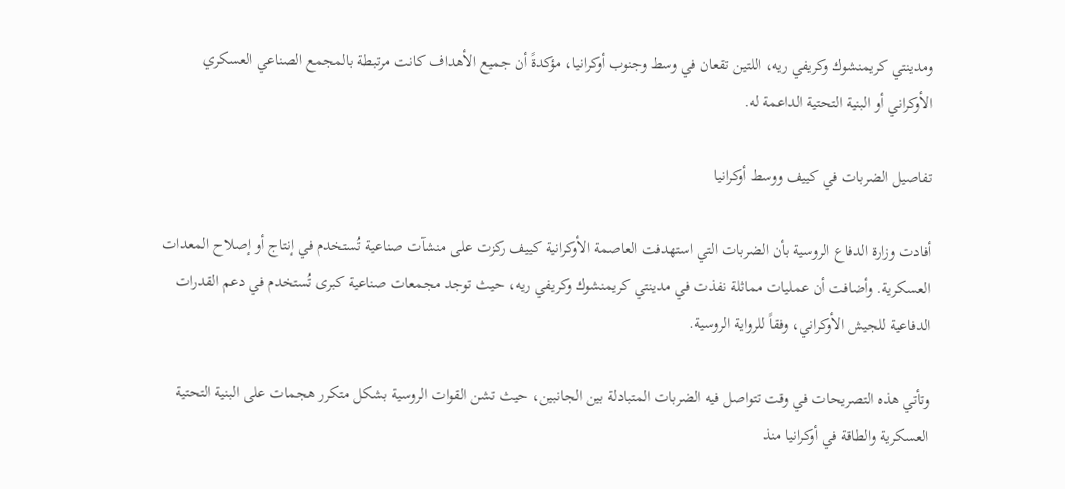ومدينتي كريمنشوك وكريفي ريه، اللتين تقعان في وسط وجنوب أوكرانيا، مؤكدةً أن جميع الأهداف كانت مرتبطة بالمجمع الصناعي العسكري الأوكراني أو البنية التحتية الداعمة له.

تفاصيل الضربات في كييف ووسط أوكرانيا

أفادت وزارة الدفاع الروسية بأن الضربات التي استهدفت العاصمة الأوكرانية كييف ركزت على منشآت صناعية تُستخدم في إنتاج أو إصلاح المعدات العسكرية. وأضافت أن عمليات مماثلة نفذت في مدينتي كريمنشوك وكريفي ريه، حيث توجد مجمعات صناعية كبرى تُستخدم في دعم القدرات الدفاعية للجيش الأوكراني، وفقاً للرواية الروسية.

وتأتي هذه التصريحات في وقت تتواصل فيه الضربات المتبادلة بين الجانبين، حيث تشن القوات الروسية بشكل متكرر هجمات على البنية التحتية العسكرية والطاقة في أوكرانيا منذ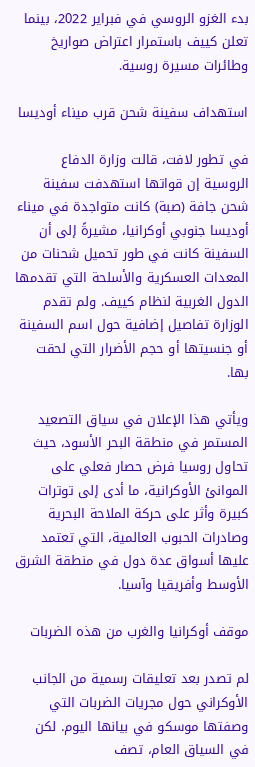بدء الغزو الروسي في فبراير 2022، بينما تعلن كييف باستمرار اعتراض صواريخ وطائرات مسيرة روسية.

استهداف سفينة شحن قرب ميناء أوديسا

في تطور لافت، قالت وزارة الدفاع الروسية إن قواتها استهدفت سفينة شحن جافة (صبة) كانت متواجدة في ميناء أوديسا جنوبي أوكرانيا، مشيرةً إلى أن السفينة كانت في طور تحميل شحنات من المعدات العسكرية والأسلحة التي تقدمها الدول الغربية لنظام كييف. ولم تقدم الوزارة تفاصيل إضافية حول اسم السفينة أو جنسيتها أو حجم الأضرار التي لحقت بها.

ويأتي هذا الإعلان في سياق التصعيد المستمر في منطقة البحر الأسود، حيث تحاول روسيا فرض حصار فعلي على الموانئ الأوكرانية، ما أدى إلى توترات كبيرة وأثر على حركة الملاحة البحرية وصادرات الحبوب العالمية، التي تعتمد عليها أسواق عدة دول في منطقة الشرق الأوسط وأفريقيا وآسيا.

موقف أوكرانيا والغرب من هذه الضربات

لم تصدر بعد تعليقات رسمية من الجانب الأوكراني حول مجريات الضربات التي وصفتها موسكو في بيانها اليوم. لكن في السياق العام، تصف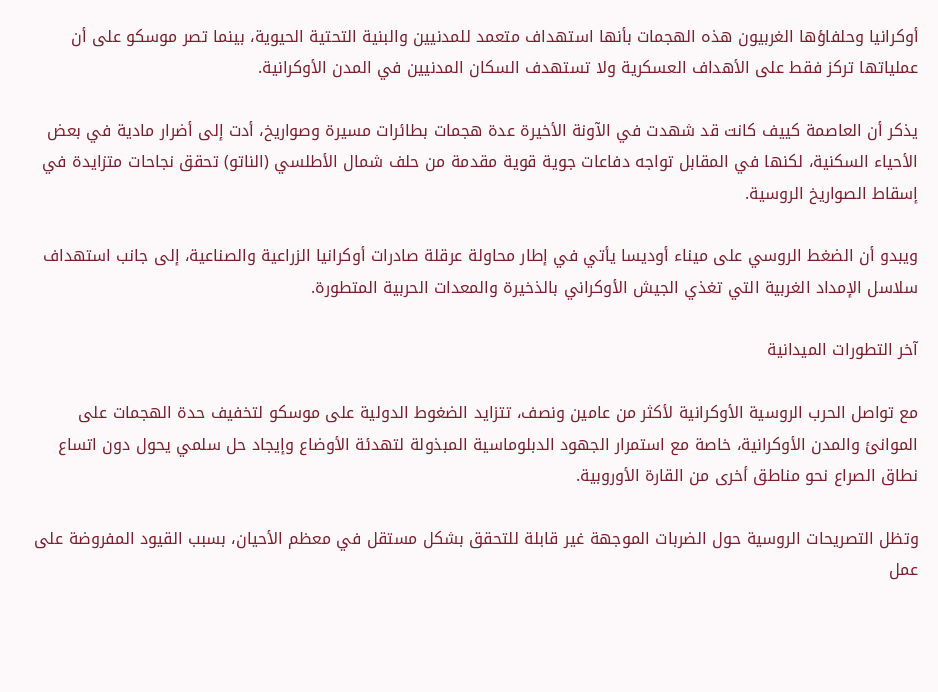أوكرانيا وحلفاؤها الغربيون هذه الهجمات بأنها استهداف متعمد للمدنيين والبنية التحتية الحيوية، بينما تصر موسكو على أن عملياتها تركز فقط على الأهداف العسكرية ولا تستهدف السكان المدنيين في المدن الأوكرانية.

يذكر أن العاصمة كييف كانت قد شهدت في الآونة الأخيرة عدة هجمات بطائرات مسيرة وصواريخ، أدت إلى أضرار مادية في بعض الأحياء السكنية، لكنها في المقابل تواجه دفاعات جوية قوية مقدمة من حلف شمال الأطلسي (الناتو) تحقق نجاحات متزايدة في إسقاط الصواريخ الروسية.

ويبدو أن الضغط الروسي على ميناء أوديسا يأتي في إطار محاولة عرقلة صادرات أوكرانيا الزراعية والصناعية، إلى جانب استهداف سلاسل الإمداد الغربية التي تغذي الجيش الأوكراني بالذخيرة والمعدات الحربية المتطورة.

آخر التطورات الميدانية

مع تواصل الحرب الروسية الأوكرانية لأكثر من عامين ونصف، تتزايد الضغوط الدولية على موسكو لتخفيف حدة الهجمات على الموانئ والمدن الأوكرانية، خاصة مع استمرار الجهود الدبلوماسية المبذولة لتهدئة الأوضاع وإيجاد حل سلمي يحول دون اتساع نطاق الصراع نحو مناطق أخرى من القارة الأوروبية.

وتظل التصريحات الروسية حول الضربات الموجهة غير قابلة للتحقق بشكل مستقل في معظم الأحيان، بسبب القيود المفروضة على عمل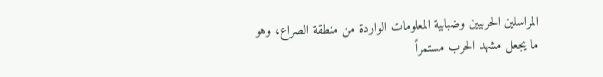المراسلين الحربيين وضبابية المعلومات الواردة من منطقة الصراع، وهو ما يجعل مشهد الحرب مستمراً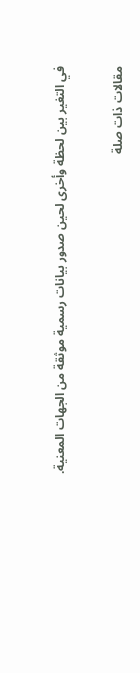في التغير بين لحظة وأخرى لحين صدور بيانات رسمية موثقة من الجهات المعنية.

مقالات ذات صلة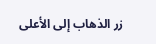زر الذهاب إلى الأعلى